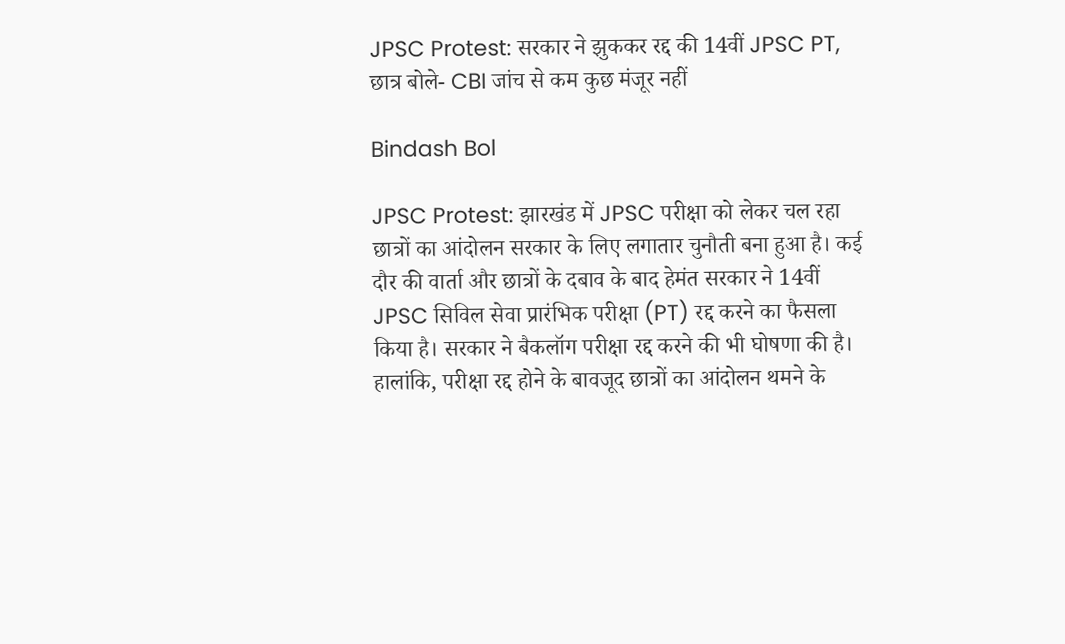JPSC Protest: सरकार ने झुककर रद्द की 14वीं JPSC PT, छात्र बोले- CBI जांच से कम कुछ मंजूर नहीं

Bindash Bol

JPSC Protest: झारखंड में JPSC परीक्षा को लेकर चल रहा छात्रों का आंदोलन सरकार के लिए लगातार चुनौती बना हुआ है। कई दौर की वार्ता और छात्रों के दबाव के बाद हेमंत सरकार ने 14वीं JPSC सिविल सेवा प्रारंभिक परीक्षा (PT) रद्द करने का फैसला किया है। सरकार ने बैकलॉग परीक्षा रद्द करने की भी घोषणा की है। हालांकि, परीक्षा रद्द होने के बावजूद छात्रों का आंदोलन थमने के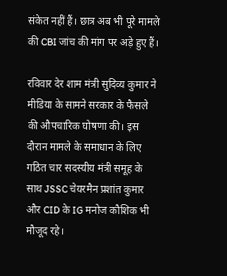संकेत नहीं हैं। छात्र अब भी पूरे मामले की CBI जांच की मांग पर अड़े हुए हैं।

रविवार देर शाम मंत्री सुदिव्य कुमार ने मीडिया के सामने सरकार के फैसले की औपचारिक घोषणा की। इस दौरान मामले के समाधान के लिए गठित चार सदस्यीय मंत्री समूह के साथ JSSC चेयरमैन प्रशांत कुमार और CID के IG मनोज कौशिक भी मौजूद रहे।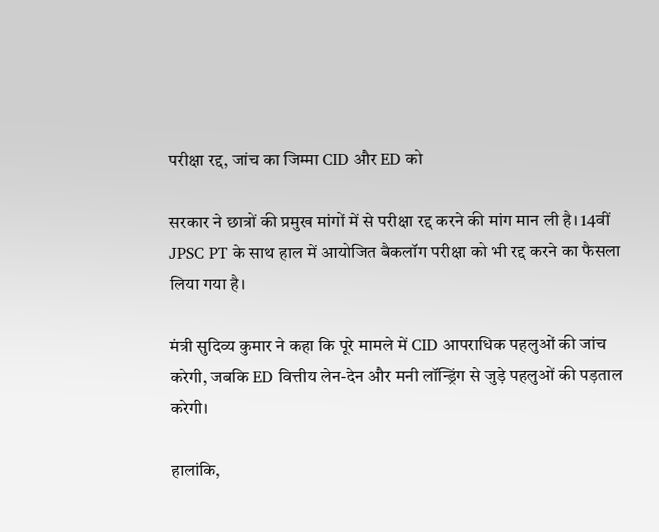परीक्षा रद्द, जांच का जिम्मा CID और ED को

सरकार ने छात्रों की प्रमुख मांगों में से परीक्षा रद्द करने की मांग मान ली है। 14वीं JPSC PT के साथ हाल में आयोजित बैकलॉग परीक्षा को भी रद्द करने का फैसला लिया गया है।

मंत्री सुदिव्य कुमार ने कहा कि पूरे मामले में CID आपराधिक पहलुओं की जांच करेगी, जबकि ED वित्तीय लेन-देन और मनी लॉन्ड्रिंग से जुड़े पहलुओं की पड़ताल करेगी।

हालांकि,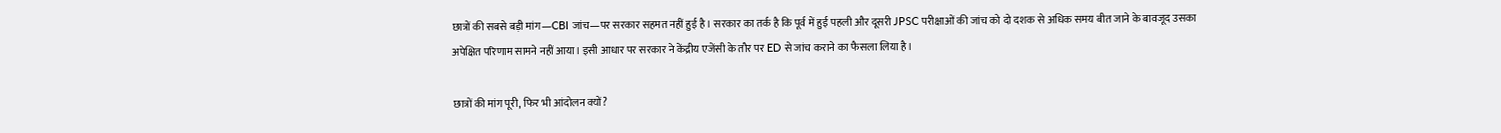छात्रों की सबसे बड़ी मांग—CBI जांच—पर सरकार सहमत नहीं हुई है। सरकार का तर्क है कि पूर्व में हुई पहली और दूसरी JPSC परीक्षाओं की जांच को दो दशक से अधिक समय बीत जाने के बावजूद उसका अपेक्षित परिणाम सामने नहीं आया। इसी आधार पर सरकार ने केंद्रीय एजेंसी के तौर पर ED से जांच कराने का फैसला लिया है।

छात्रों की मांग पूरी, फिर भी आंदोलन क्यों?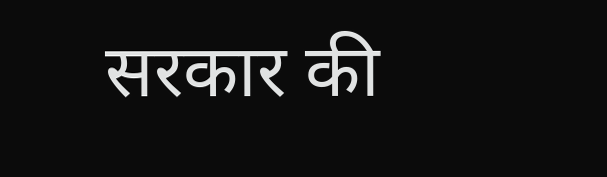सरकार की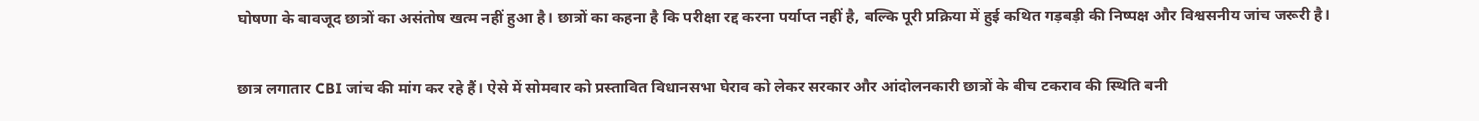घोषणा के बावजूद छात्रों का असंतोष खत्म नहीं हुआ है। छात्रों का कहना है कि परीक्षा रद्द करना पर्याप्त नहीं है, बल्कि पूरी प्रक्रिया में हुई कथित गड़बड़ी की निष्पक्ष और विश्वसनीय जांच जरूरी है।

छात्र लगातार CBI जांच की मांग कर रहे हैं। ऐसे में सोमवार को प्रस्तावित विधानसभा घेराव को लेकर सरकार और आंदोलनकारी छात्रों के बीच टकराव की स्थिति बनी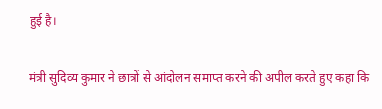हुई है।

मंत्री सुदिव्य कुमार ने छात्रों से आंदोलन समाप्त करने की अपील करते हुए कहा कि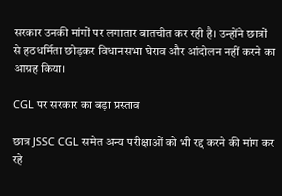सरकार उनकी मांगों पर लगातार बातचीत कर रही है। उन्होंने छात्रों से हठधर्मिता छोड़कर विधानसभा घेराव और आंदोलन नहीं करने का आग्रह किया।

CGL पर सरकार का बड़ा प्रस्ताव

छात्र JSSC CGL समेत अन्य परीक्षाओं को भी रद्द करने की मांग कर रहे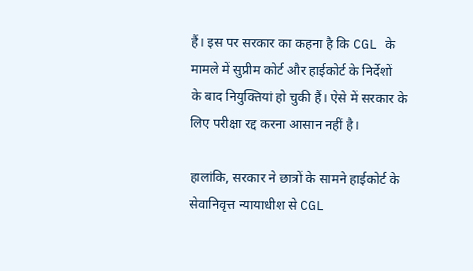हैं। इस पर सरकार का कहना है कि CGL के मामले में सुप्रीम कोर्ट और हाईकोर्ट के निर्देशों
के बाद नियुक्तियां हो चुकी हैं। ऐसे में सरकार के लिए परीक्षा रद्द करना आसान नहीं है।

हालांकि, सरकार ने छात्रों के सामने हाईकोर्ट के सेवानिवृत्त न्यायाधीश से CGL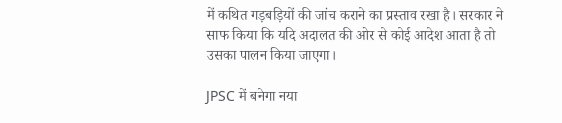में कथित गड़बड़ियों की जांच कराने का प्रस्ताव रखा है। सरकार ने साफ किया कि यदि अदालत की ओर से कोई आदेश आता है तो उसका पालन किया जाएगा।

JPSC में बनेगा नया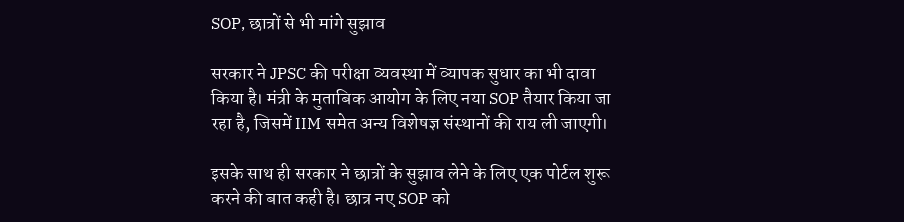SOP, छात्रों से भी मांगे सुझाव

सरकार ने JPSC की परीक्षा व्यवस्था में व्यापक सुधार का भी दावा किया है। मंत्री के मुताबिक आयोग के लिए नया SOP तैयार किया जा रहा है, जिसमें IIM समेत अन्य विशेषज्ञ संस्थानों की राय ली जाएगी।

इसके साथ ही सरकार ने छात्रों के सुझाव लेने के लिए एक पोर्टल शुरू करने की बात कही है। छात्र नए SOP को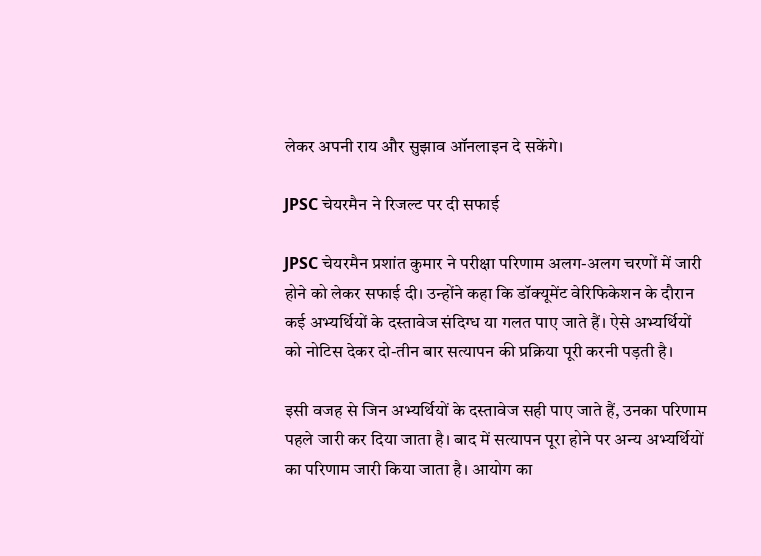लेकर अपनी राय और सुझाव ऑनलाइन दे सकेंगे।

JPSC चेयरमैन ने रिजल्ट पर दी सफाई

JPSC चेयरमैन प्रशांत कुमार ने परीक्षा परिणाम अलग-अलग चरणों में जारी होने को लेकर सफाई दी। उन्होंने कहा कि डॉक्यूमेंट वेरिफिकेशन के दौरान कई अभ्यर्थियों के दस्तावेज संदिग्ध या गलत पाए जाते हैं। ऐसे अभ्यर्थियों को नोटिस देकर दो-तीन बार सत्यापन की प्रक्रिया पूरी करनी पड़ती है।

इसी वजह से जिन अभ्यर्थियों के दस्तावेज सही पाए जाते हैं, उनका परिणाम पहले जारी कर दिया जाता है। बाद में सत्यापन पूरा होने पर अन्य अभ्यर्थियों का परिणाम जारी किया जाता है। आयोग का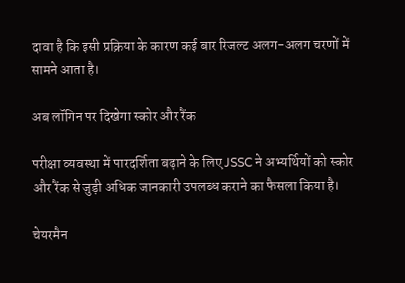दावा है कि इसी प्रक्रिया के कारण कई बार रिजल्ट अलग-अलग चरणों में सामने आता है।

अब लॉगिन पर दिखेगा स्कोर और रैंक

परीक्षा व्यवस्था में पारदर्शिता बढ़ाने के लिए JSSC ने अभ्यर्थियों को स्कोर और रैंक से जुड़ी अधिक जानकारी उपलब्ध कराने का फैसला किया है।

चेयरमैन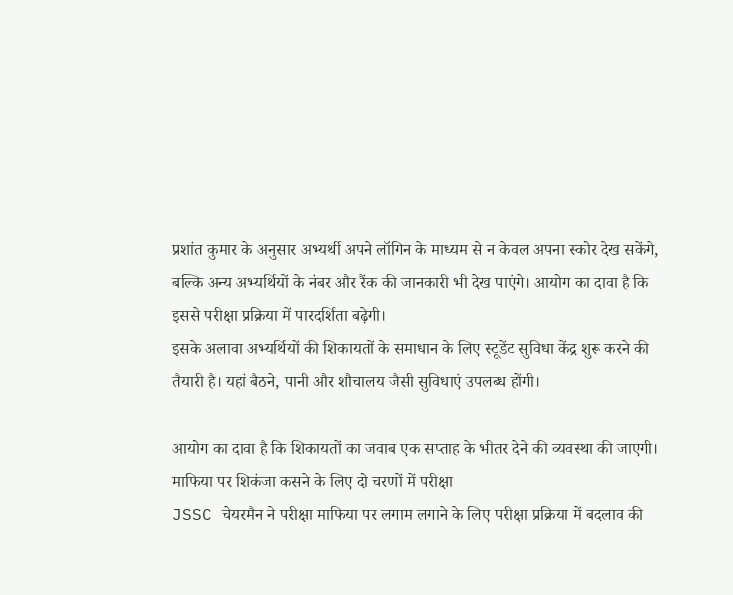प्रशांत कुमार के अनुसार अभ्यर्थी अपने लॉगिन के माध्यम से न केवल अपना स्कोर देख सकेंगे, बल्कि अन्य अभ्यर्थियों के नंबर और रैंक की जानकारी भी देख पाएंगे। आयोग का दावा है कि इससे परीक्षा प्रक्रिया में पारदर्शिता बढ़ेगी।
इसके अलावा अभ्यर्थियों की शिकायतों के समाधान के लिए स्टूडेंट सुविधा केंद्र शुरू करने की तैयारी है। यहां बैठने, पानी और शौचालय जैसी सुविधाएं उपलब्ध होंगी।

आयोग का दावा है कि शिकायतों का जवाब एक सप्ताह के भीतर देने की व्यवस्था की जाएगी।
माफिया पर शिकंजा कसने के लिए दो चरणों में परीक्षा
JSSC चेयरमैन ने परीक्षा माफिया पर लगाम लगाने के लिए परीक्षा प्रक्रिया में बदलाव की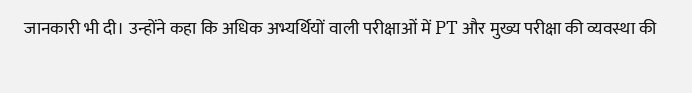जानकारी भी दी। उन्होंने कहा कि अधिक अभ्यर्थियों वाली परीक्षाओं में PT और मुख्य परीक्षा की व्यवस्था की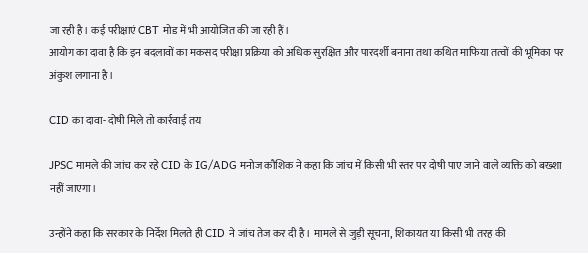जा रही है। कई परीक्षाएं CBT मोड में भी आयोजित की जा रही हैं।
आयोग का दावा है कि इन बदलावों का मकसद परीक्षा प्रक्रिया को अधिक सुरक्षित और पारदर्शी बनाना तथा कथित माफिया तत्वों की भूमिका पर अंकुश लगाना है।

CID का दावा- दोषी मिले तो कार्रवाई तय

JPSC मामले की जांच कर रहे CID के IG/ADG मनोज कौशिक ने कहा कि जांच में किसी भी स्तर पर दोषी पाए जाने वाले व्यक्ति को बख्शा नहीं जाएगा।

उन्होंने कहा कि सरकार के निर्देश मिलते ही CID ने जांच तेज कर दी है। मामले से जुड़ी सूचना, शिकायत या किसी भी तरह की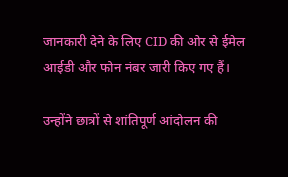जानकारी देने के लिए CID की ओर से ईमेल आईडी और फोन नंबर जारी किए गए हैं।

उन्होंने छात्रों से शांतिपूर्ण आंदोलन की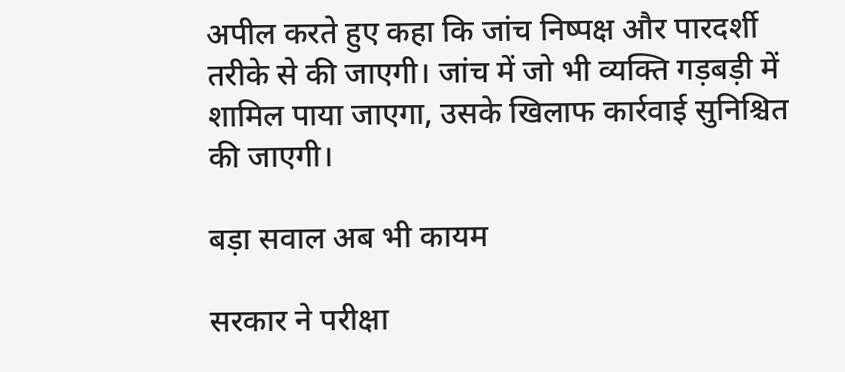अपील करते हुए कहा कि जांच निष्पक्ष और पारदर्शी तरीके से की जाएगी। जांच में जो भी व्यक्ति गड़बड़ी में शामिल पाया जाएगा, उसके खिलाफ कार्रवाई सुनिश्चित की जाएगी।

बड़ा सवाल अब भी कायम

सरकार ने परीक्षा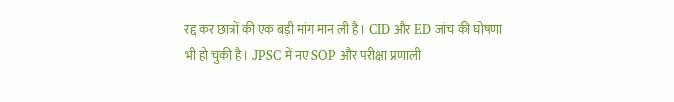रद्द कर छात्रों की एक बड़ी मांग मान ली है। CID और ED जांच की घोषणा भी हो चुकी है। JPSC में नए SOP और परीक्षा प्रणाली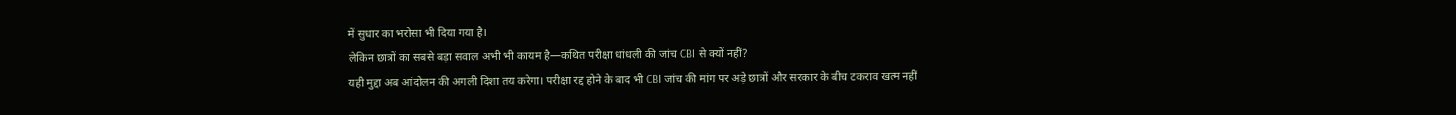में सुधार का भरोसा भी दिया गया है।
लेकिन छात्रों का सबसे बड़ा सवाल अभी भी कायम है—कथित परीक्षा धांधली की जांच CBI से क्यों नहीं?
यही मुद्दा अब आंदोलन की अगली दिशा तय करेगा। परीक्षा रद्द होने के बाद भी CBI जांच की मांग पर अड़े छात्रों और सरकार के बीच टकराव खत्म नहीं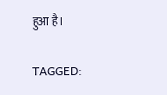हुआ है।

TAGGED: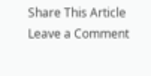Share This Article
Leave a Comment